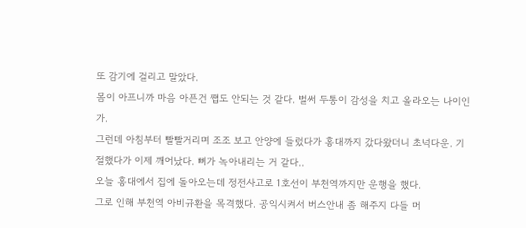또 감기에 걸리고 말았다.
몸이 아프니까 마음 아픈건 쨉도 안되는 것 같다. 벌써 두통이 감성을 치고 올라오는 나이인가.
그런데 아침부터 빨빨거리며 조조 보고 안양에 들렀다가 홍대까지 갔다왔더니 초넉다운. 기절했다가 이제 깨어났다. 뼈가 녹아내리는 거 같다..
오늘 홍대에서 집에 돌아오는데 정전사고로 1호선이 부천역까지만 운행을 했다.
그로 인해 부천역 아비규환을 목격했다. 공익시켜서 버스안내 좀 해주지 다들 머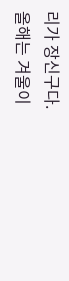리가 장신구다.
올해는 겨울이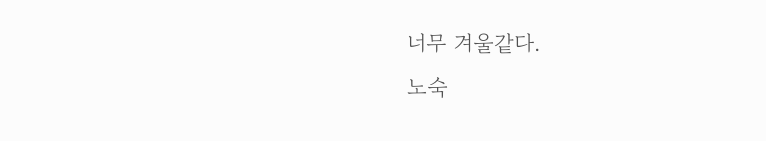너무 겨울같다.
노숙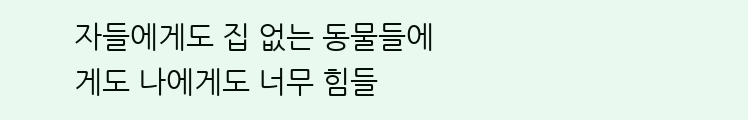자들에게도 집 없는 동물들에게도 나에게도 너무 힘들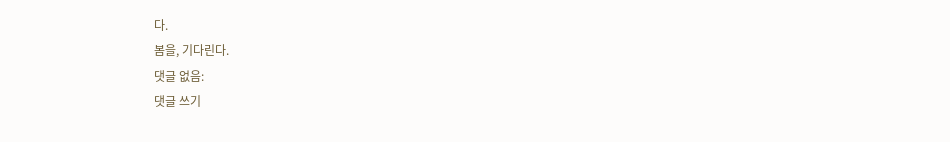다.
봄을, 기다린다.
댓글 없음:
댓글 쓰기